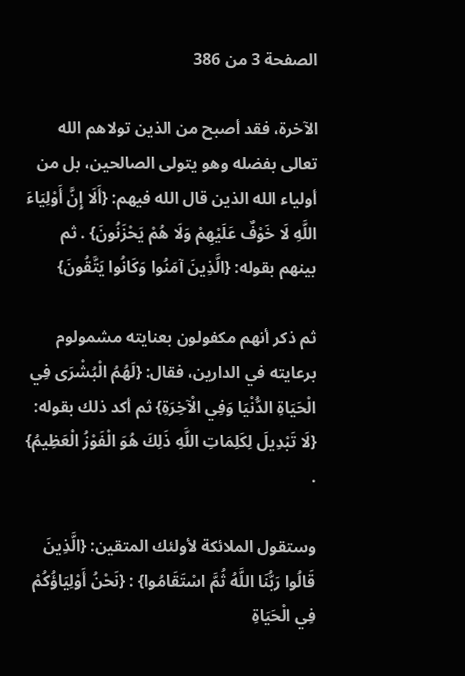الصفحة 3 من 386

الآخرة، فقد أصبح من الذين تولاهم الله تعالى بفضله وهو يتولى الصالحين، بل من أولياء الله الذين قال الله فيهم: {أَلَا إِنَّ أَوْلِيَاءَ اللَّهِ لَا خَوْفٌ عَلَيْهِمْ وَلَا هُمْ يَحْزَنُونَ} . ثم بينهم بقوله: {الَّذِينَ آمَنُوا وَكَانُوا يَتَّقُونَ}

ثم ذكر أنهم مكفولون بعنايته مشمولوم برعايته في الدارين، فقال: {لَهُمُ الْبُشْرَى فِي الْحَيَاةِ الدُّنْيَا وَفِي الْآخِرَةِ} ثم أكد ذلك بقوله: {لَا تَبْدِيلَ لِكَلِمَاتِ اللَّهِ ذَلِكَ هُوَ الْفَوْزُ الْعَظِيمُ} .

وستقول الملائكة لأولئك المتقين: {الَّذِينَ قَالُوا رَبُّنَا اللَّهُ ثُمَّ اسْتَقَامُوا} : {نَحْنُ أَوْلِيَاؤُكُمْ فِي الْحَيَاةِ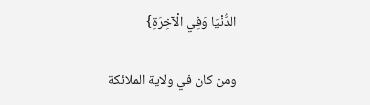الدُّنْيَا وَفِي الْآخِرَةِ}

ومن كان في ولاية الملائكة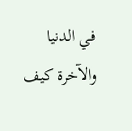في الدنيا والآخرة كيف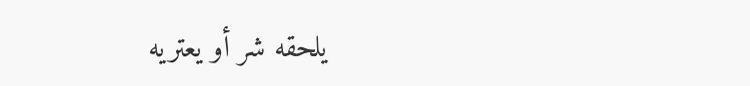يلحقه شر أو يعتريه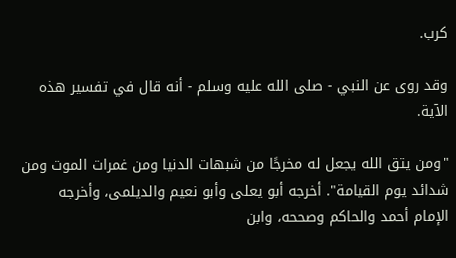كرب.

وقد روى عن النبي - صلى الله عليه وسلم - أنه قال في تفسير هذه الآية.

"ومن يتق الله يجعل له مخرجًا من شبهات الدنيا ومن غمرات الموت ومن شدائد يوم القيامة". أخرجه أبو يعلى وأبو نعيم والديلمى، وأخرجه الإمام أحمد والحاكم وصححه، وابن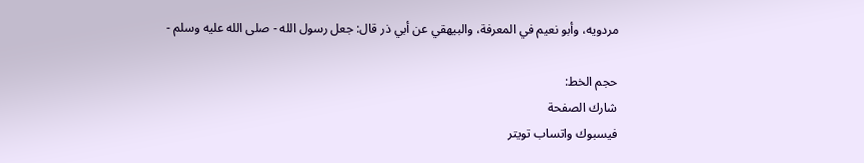مردويه، وأبو نعيم في المعرفة، والبيهقي عن أبي ذر قال: جعل رسول الله - صلى الله عليه وسلم -

حجم الخط:
شارك الصفحة
فيسبوك واتساب تويتر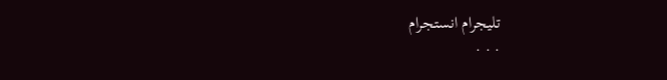تليجرام انستجرام
. . .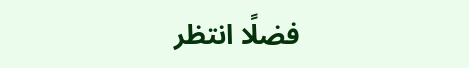فضلًا انتظر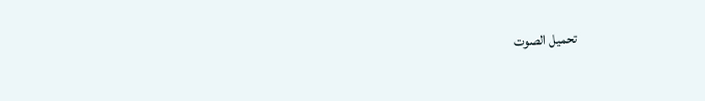تحميل الصوت